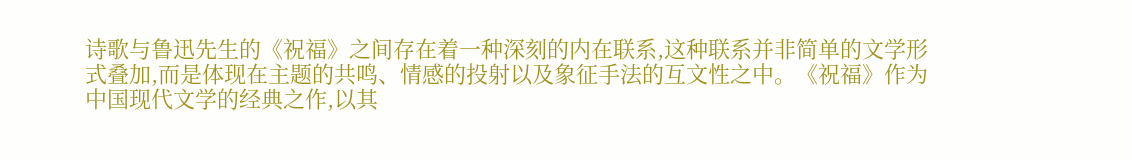诗歌与鲁迅先生的《祝福》之间存在着一种深刻的内在联系,这种联系并非简单的文学形式叠加,而是体现在主题的共鸣、情感的投射以及象征手法的互文性之中。《祝福》作为中国现代文学的经典之作,以其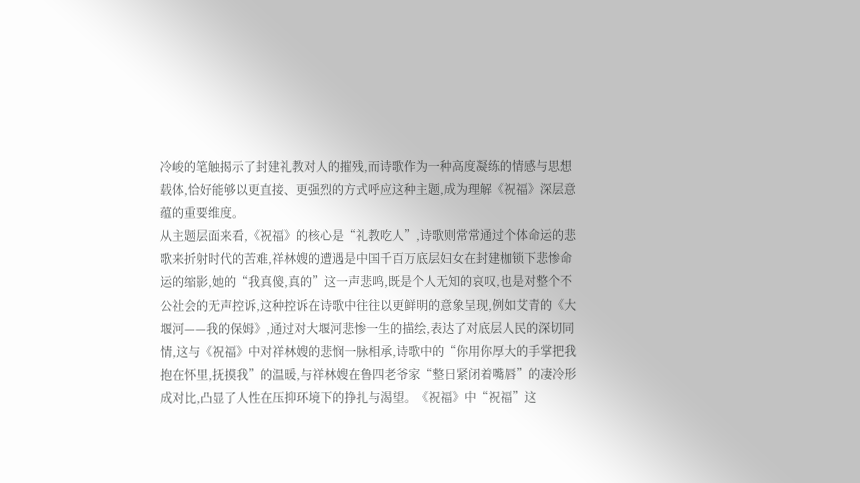冷峻的笔触揭示了封建礼教对人的摧残,而诗歌作为一种高度凝练的情感与思想载体,恰好能够以更直接、更强烈的方式呼应这种主题,成为理解《祝福》深层意蕴的重要维度。
从主题层面来看,《祝福》的核心是“礼教吃人”,诗歌则常常通过个体命运的悲歌来折射时代的苦难,祥林嫂的遭遇是中国千百万底层妇女在封建枷锁下悲惨命运的缩影,她的“我真傻,真的”这一声悲鸣,既是个人无知的哀叹,也是对整个不公社会的无声控诉,这种控诉在诗歌中往往以更鲜明的意象呈现,例如艾青的《大堰河——我的保姆》,通过对大堰河悲惨一生的描绘,表达了对底层人民的深切同情,这与《祝福》中对祥林嫂的悲悯一脉相承,诗歌中的“你用你厚大的手掌把我抱在怀里,抚摸我”的温暖,与祥林嫂在鲁四老爷家“整日紧闭着嘴唇”的凄冷形成对比,凸显了人性在压抑环境下的挣扎与渴望。《祝福》中“祝福”这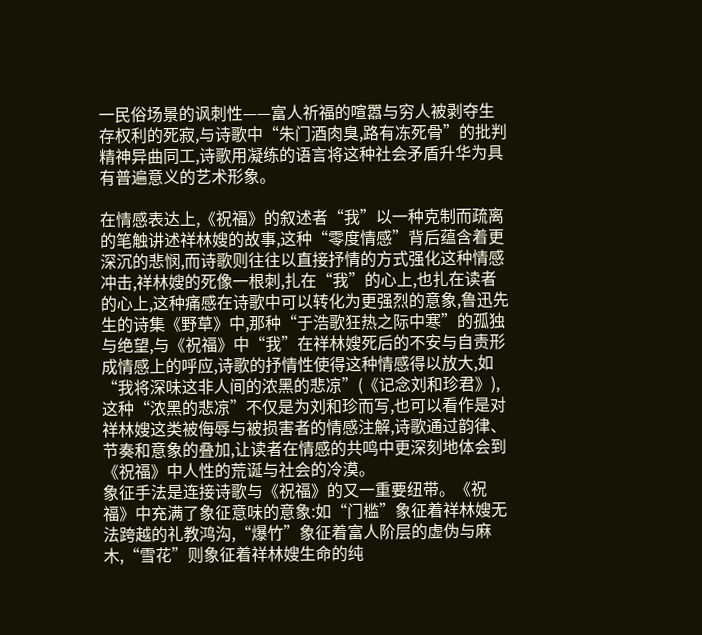一民俗场景的讽刺性——富人祈福的喧嚣与穷人被剥夺生存权利的死寂,与诗歌中“朱门酒肉臭,路有冻死骨”的批判精神异曲同工,诗歌用凝练的语言将这种社会矛盾升华为具有普遍意义的艺术形象。

在情感表达上,《祝福》的叙述者“我”以一种克制而疏离的笔触讲述祥林嫂的故事,这种“零度情感”背后蕴含着更深沉的悲悯,而诗歌则往往以直接抒情的方式强化这种情感冲击,祥林嫂的死像一根刺,扎在“我”的心上,也扎在读者的心上,这种痛感在诗歌中可以转化为更强烈的意象,鲁迅先生的诗集《野草》中,那种“于浩歌狂热之际中寒”的孤独与绝望,与《祝福》中“我”在祥林嫂死后的不安与自责形成情感上的呼应,诗歌的抒情性使得这种情感得以放大,如“我将深味这非人间的浓黑的悲凉”(《记念刘和珍君》),这种“浓黑的悲凉”不仅是为刘和珍而写,也可以看作是对祥林嫂这类被侮辱与被损害者的情感注解,诗歌通过韵律、节奏和意象的叠加,让读者在情感的共鸣中更深刻地体会到《祝福》中人性的荒诞与社会的冷漠。
象征手法是连接诗歌与《祝福》的又一重要纽带。《祝福》中充满了象征意味的意象:如“门槛”象征着祥林嫂无法跨越的礼教鸿沟,“爆竹”象征着富人阶层的虚伪与麻木,“雪花”则象征着祥林嫂生命的纯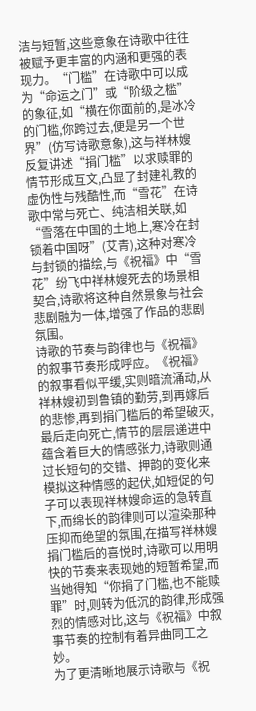洁与短暂,这些意象在诗歌中往往被赋予更丰富的内涵和更强的表现力。“门槛”在诗歌中可以成为“命运之门”或“阶级之槛”的象征,如“横在你面前的,是冰冷的门槛,你跨过去,便是另一个世界”(仿写诗歌意象),这与祥林嫂反复讲述“捐门槛”以求赎罪的情节形成互文,凸显了封建礼教的虚伪性与残酷性,而“雪花”在诗歌中常与死亡、纯洁相关联,如“雪落在中国的土地上,寒冷在封锁着中国呀”(艾青),这种对寒冷与封锁的描绘,与《祝福》中“雪花”纷飞中祥林嫂死去的场景相契合,诗歌将这种自然景象与社会悲剧融为一体,增强了作品的悲剧氛围。
诗歌的节奏与韵律也与《祝福》的叙事节奏形成呼应。《祝福》的叙事看似平缓,实则暗流涌动,从祥林嫂初到鲁镇的勤劳,到再嫁后的悲惨,再到捐门槛后的希望破灭,最后走向死亡,情节的层层递进中蕴含着巨大的情感张力,诗歌则通过长短句的交错、押韵的变化来模拟这种情感的起伏,如短促的句子可以表现祥林嫂命运的急转直下,而绵长的韵律则可以渲染那种压抑而绝望的氛围,在描写祥林嫂捐门槛后的喜悦时,诗歌可以用明快的节奏来表现她的短暂希望,而当她得知“你捐了门槛,也不能赎罪”时,则转为低沉的韵律,形成强烈的情感对比,这与《祝福》中叙事节奏的控制有着异曲同工之妙。
为了更清晰地展示诗歌与《祝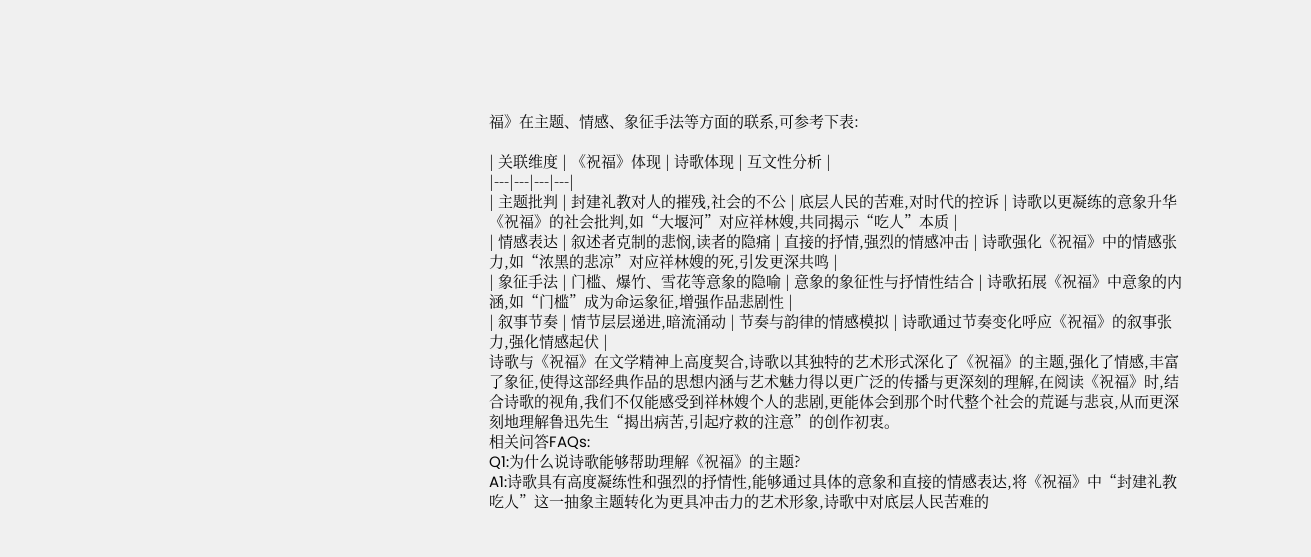福》在主题、情感、象征手法等方面的联系,可参考下表:

| 关联维度 | 《祝福》体现 | 诗歌体现 | 互文性分析 |
|---|---|---|---|
| 主题批判 | 封建礼教对人的摧残,社会的不公 | 底层人民的苦难,对时代的控诉 | 诗歌以更凝练的意象升华《祝福》的社会批判,如“大堰河”对应祥林嫂,共同揭示“吃人”本质 |
| 情感表达 | 叙述者克制的悲悯,读者的隐痛 | 直接的抒情,强烈的情感冲击 | 诗歌强化《祝福》中的情感张力,如“浓黑的悲凉”对应祥林嫂的死,引发更深共鸣 |
| 象征手法 | 门槛、爆竹、雪花等意象的隐喻 | 意象的象征性与抒情性结合 | 诗歌拓展《祝福》中意象的内涵,如“门槛”成为命运象征,增强作品悲剧性 |
| 叙事节奏 | 情节层层递进,暗流涌动 | 节奏与韵律的情感模拟 | 诗歌通过节奏变化呼应《祝福》的叙事张力,强化情感起伏 |
诗歌与《祝福》在文学精神上高度契合,诗歌以其独特的艺术形式深化了《祝福》的主题,强化了情感,丰富了象征,使得这部经典作品的思想内涵与艺术魅力得以更广泛的传播与更深刻的理解,在阅读《祝福》时,结合诗歌的视角,我们不仅能感受到祥林嫂个人的悲剧,更能体会到那个时代整个社会的荒诞与悲哀,从而更深刻地理解鲁迅先生“揭出病苦,引起疗救的注意”的创作初衷。
相关问答FAQs:
Q1:为什么说诗歌能够帮助理解《祝福》的主题?
A1:诗歌具有高度凝练性和强烈的抒情性,能够通过具体的意象和直接的情感表达,将《祝福》中“封建礼教吃人”这一抽象主题转化为更具冲击力的艺术形象,诗歌中对底层人民苦难的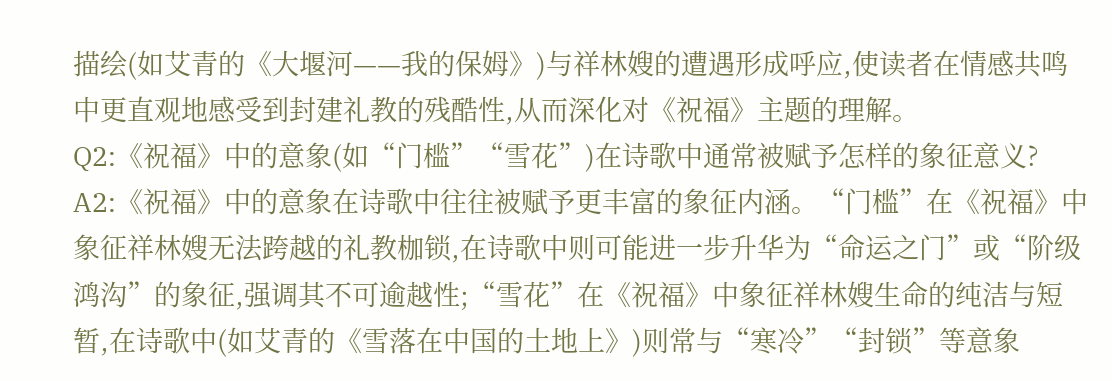描绘(如艾青的《大堰河——我的保姆》)与祥林嫂的遭遇形成呼应,使读者在情感共鸣中更直观地感受到封建礼教的残酷性,从而深化对《祝福》主题的理解。
Q2:《祝福》中的意象(如“门槛”“雪花”)在诗歌中通常被赋予怎样的象征意义?
A2:《祝福》中的意象在诗歌中往往被赋予更丰富的象征内涵。“门槛”在《祝福》中象征祥林嫂无法跨越的礼教枷锁,在诗歌中则可能进一步升华为“命运之门”或“阶级鸿沟”的象征,强调其不可逾越性;“雪花”在《祝福》中象征祥林嫂生命的纯洁与短暂,在诗歌中(如艾青的《雪落在中国的土地上》)则常与“寒冷”“封锁”等意象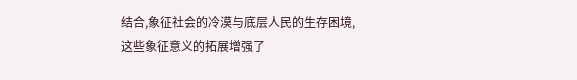结合,象征社会的冷漠与底层人民的生存困境,这些象征意义的拓展增强了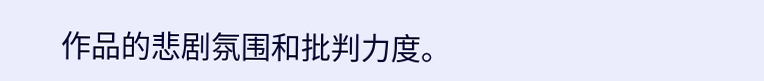作品的悲剧氛围和批判力度。